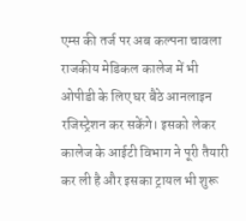एम्स की तर्ज पर अब कल्पना चावला राजकीय मेडिकल कालेज में भी ओपीडी के लिए घर बैठे आनलाइन रजिस्ट्रेशन कर सकेंगे। इसको लेकर कालेज के आईटी विभाग ने पूरी तैयारी कर ली है और इसका ट्रायल भी शुरू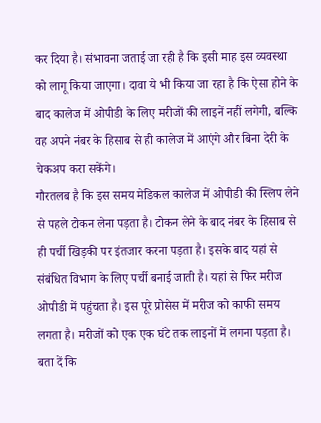कर दिया है। संभावना जताई जा रही है कि इसी माह इस व्यवस्था को लागू किया जाएगा। दावा ये भी किया जा रहा है कि ऐसा होने के बाद कालेज में ओपीडी के लिए मरीजों की लाइनें नहीं लगेगी, बल्कि वह अपने नंबर के हिसाब से ही कालेज में आएंगे और बिना देरी के चेकअप करा सकेंगे।
गौरतलब है कि इस समय मेडिकल कालेज में ओपीडी की स्लिप लेने से पहले टोकन लेना पड़ता है। टोकन लेने के बाद नंबर के हिसाब से ही पर्ची खिड़की पर इंतजार करना पड़ता है। इसके बाद यहां से संबंधित विभाग के लिए पर्ची बनाई जाती है। यहां से फिर मरीज ओपीडी में पहुंचता है। इस पूरे प्रोसेस में मरीज को काफी समय लगता है। मरीजों को एक एक घंटे तक लाइनों में लगना पड़ता है। बता दें कि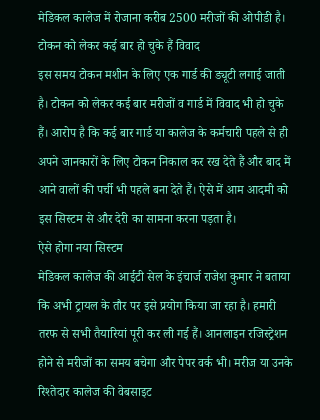मेडिकल कालेज में रोजाना करीब 2500 मरीजों की ओपीडी है।
टोकन को लेकर कई बार हो चुके हैं विवाद
इस समय टोकन मशीन के लिए एक गार्ड की ड्यूटी लगाई जाती है। टोकन को लेकर कई बार मरीजों व गार्ड में विवाद भी हो चुके हैं। आरोप है कि कई बार गार्ड या कालेज के कर्मचारी पहले से ही अपने जानकारों के लिए टोकन निकाल कर रख देते हैं और बाद में आने वालों की पर्ची भी पहले बना देते हैं। ऐसे में आम आदमी को इस सिस्टम से और देरी का सामना करना पड़ता है।
ऐसे होगा नया सिस्टम
मेडिकल कालेज की आईटी सेल के इंचार्ज राजेश कुमार ने बताया कि अभी ट्रायल के तौर पर इसे प्रयोग किया जा रहा है। हमारी तरफ से सभी तैयारियां पूरी कर ली गई हैं। आनलाइन रजिस्ट्रेशन होने से मरीजों का समय बचेगा और पेपर वर्क भी। मरीज या उनके रिश्तेदार कालेज की वेबसाइट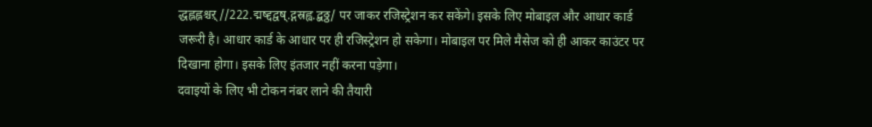द्धह्लह्लश्चऱ्//222.द्मष्द्दद्वष्.द्गस्रह्व.द्बठ्ठ/ पर जाकर रजिस्ट्रेशन कर सकेंगे। इसके लिए मोबाइल और आधार कार्ड जरूरी है। आधार कार्ड के आधार पर ही रजिस्ट्रेशन हो सकेगा। मोबाइल पर मिले मैसेज को ही आकर काउंटर पर दिखाना होगा। इसके लिए इंतजार नहीं करना पड़ेगा।
दवाइयों के लिए भी टोकन नंबर लाने की तैयारी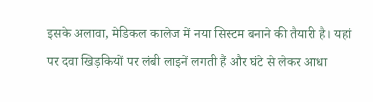इसके अलावा, मेडिकल कालेज में नया सिस्टम बनाने की तैयारी है। यहां पर दवा खिड़कियों पर लंबी लाइनें लगती हैं और घंटे से लेकर आधा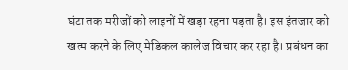घंटा तक मरीजों को लाइनों में खड़ा रहना पड़ता है। इस इंतजार को खत्म करने के लिए मेडिकल कालेज विचार कर रहा है। प्रबंधन का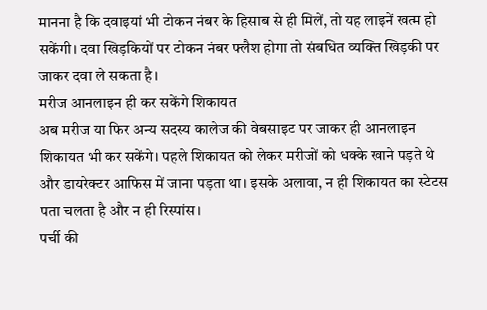मानना है कि दवाइयां भी टोकन नंबर के हिसाब से ही मिलें, तो यह लाइनें खत्म हो सकेंगी। दवा खिड़कियों पर टोकन नंबर फ्लैश होगा तो संबधित व्यक्ति खिड़की पर जाकर दवा ले सकता है।
मरीज आनलाइन ही कर सकेंगे शिकायत
अब मरीज या फिर अन्य सदस्य कालेज की वेबसाइट पर जाकर ही आनलाइन शिकायत भी कर सकेंगे। पहले शिकायत को लेकर मरीजों को धक्के खाने पड़ते थे और डायरेक्टर आफिस में जाना पड़ता था। इसके अलावा, न ही शिकायत का स्टेटस पता चलता है और न ही रिस्पांस।
पर्ची की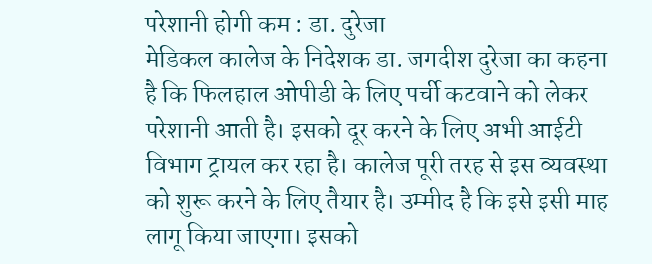परेशानी होगी कम : डा. दुरेजा
मेडिकल कालेज के निदेशक डा. जगदीश दुरेजा का कहना है कि फिलहाल ओपीडी के लिए पर्ची कटवाने को लेकर परेशानी आती है। इसको दूर करने के लिए अभी आईटी विभाग ट्रायल कर रहा है। कालेज पूरी तरह से इस व्यवस्था को शुरू करने के लिए तैयार है। उम्मीद है कि इसे इसी माह लागू किया जाएगा। इसको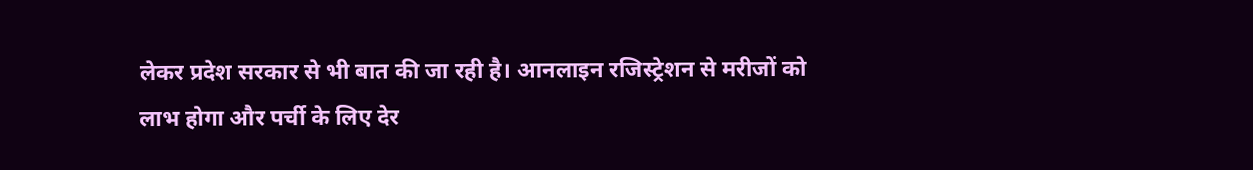लेकर प्रदेश सरकार से भी बात की जा रही है। आनलाइन रजिस्ट्रेशन से मरीजों को लाभ होगा और पर्ची के लिए देर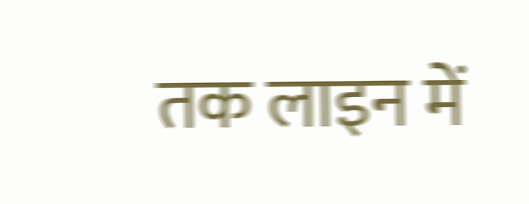तक लाइन में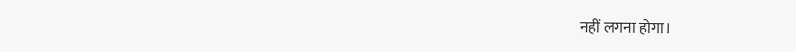नहीं लगना होगा।